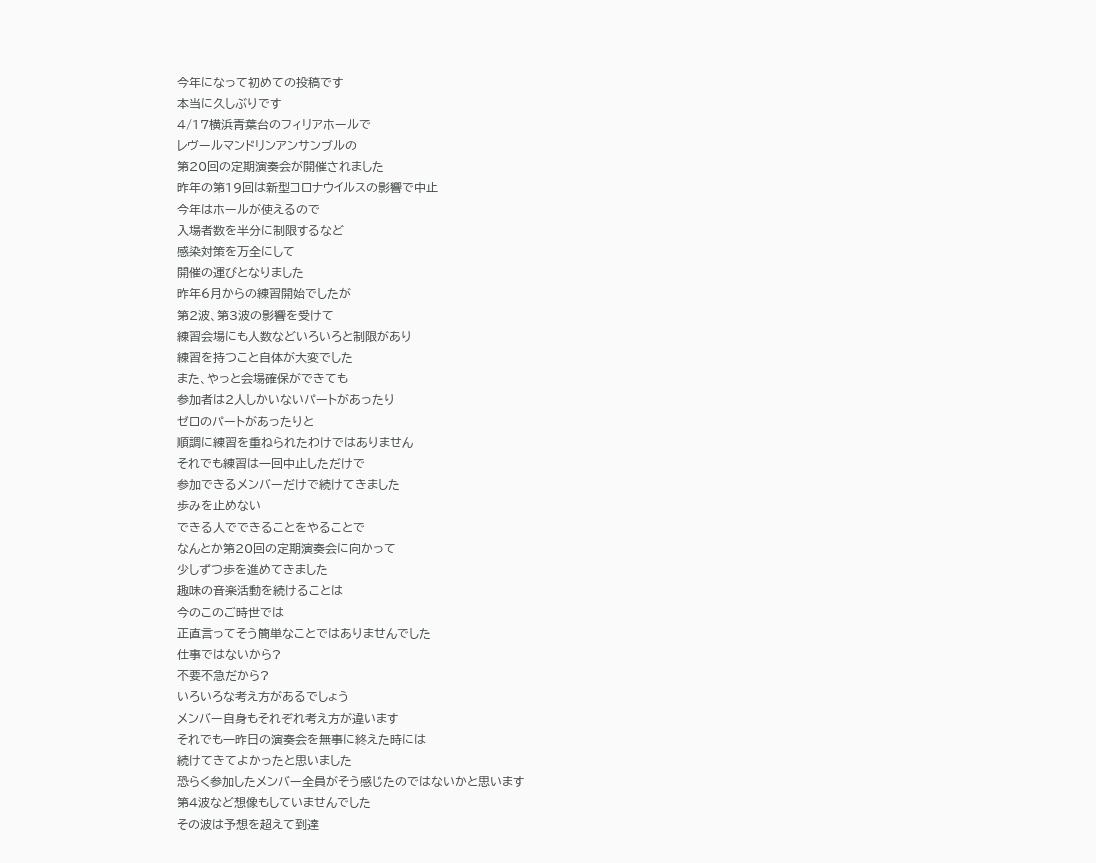今年になって初めての投稿です
本当に久しぶりです
4/17横浜青葉台のフィリアホールで
レヴールマンドリンアンサンブルの
第20回の定期演奏会が開催されました
昨年の第19回は新型コロナウイルスの影響で中止
今年はホールが使えるので
入場者数を半分に制限するなど
感染対策を万全にして
開催の運びとなりました
昨年6月からの練習開始でしたが
第2波、第3波の影響を受けて
練習会場にも人数などいろいろと制限があり
練習を持つこと自体が大変でした
また、やっと会場確保ができても
参加者は2人しかいないパートがあったり
ゼロのパートがあったりと
順調に練習を重ねられたわけではありません
それでも練習は一回中止しただけで
参加できるメンバーだけで続けてきました
歩みを止めない
できる人でできることをやることで
なんとか第20回の定期演奏会に向かって
少しずつ歩を進めてきました
趣味の音楽活動を続けることは
今のこのご時世では
正直言ってそう簡単なことではありませんでした
仕事ではないから?
不要不急だから?
いろいろな考え方があるでしょう
メンバー自身もそれぞれ考え方が違います
それでも一昨日の演奏会を無事に終えた時には
続けてきてよかったと思いました
恐らく参加したメンバー全員がそう感じたのではないかと思います
第4波など想像もしていませんでした
その波は予想を超えて到達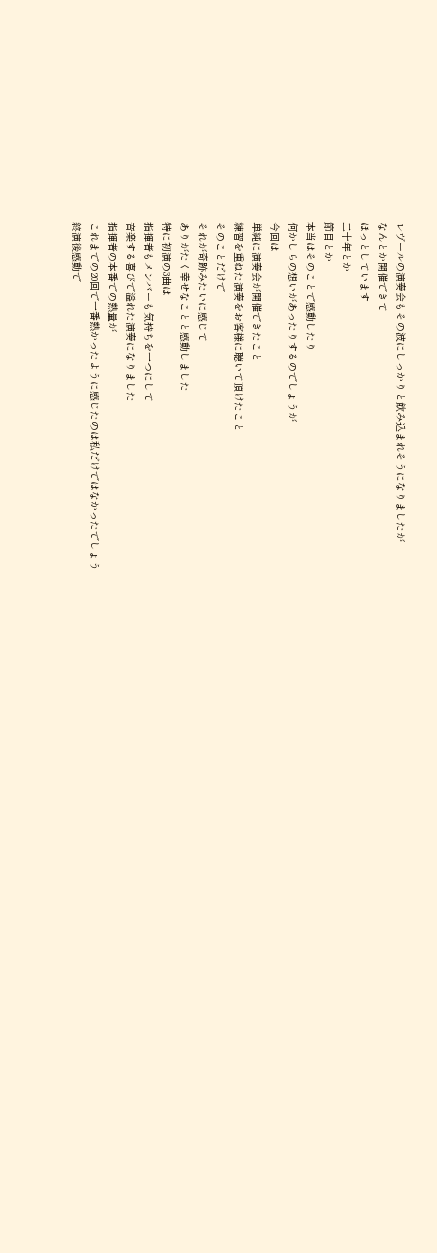レヴールの演奏会もその波にしっかりと飲み込まれそうになりましたが
なんとか開催できて
ほっとしています
二十年とか
節目とか
本当はそのことで感動したり
何かしらの想いがあったりするのでしょうが
今回は
単純に演奏会が開催できたこと
練習を重ねた演奏をお客様に聴いて頂けたこと
そのことだけで
それが奇跡みたいに感じて
ありがたく幸せなことと感動しました
特に初演の3曲は
指揮者もメンバーも気持ちを一つにして
音楽する喜びで溢れた演奏になりました
指揮者の本番での熱量が
これまでの20回で一番熱かったように感じたのは私だけではなかったでしょう
終演後感動で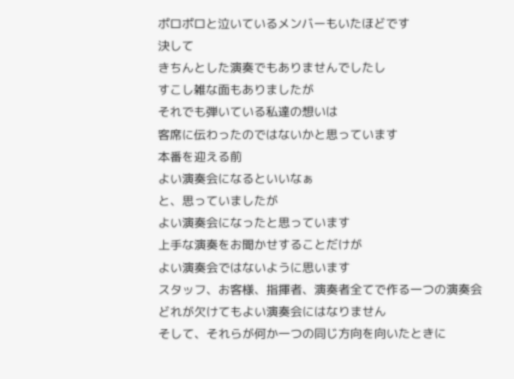ポロポロと泣いているメンバーもいたほどです
決して
きちんとした演奏でもありませんでしたし
すこし雑な面もありましたが
それでも弾いている私達の想いは
客席に伝わったのではないかと思っています
本番を迎える前
よい演奏会になるといいなぁ
と、思っていましたが
よい演奏会になったと思っています
上手な演奏をお聞かせすることだけが
よい演奏会ではないように思います
スタッフ、お客様、指揮者、演奏者全てで作る一つの演奏会
どれが欠けてもよい演奏会にはなりません
そして、それらが何か一つの同じ方向を向いたときに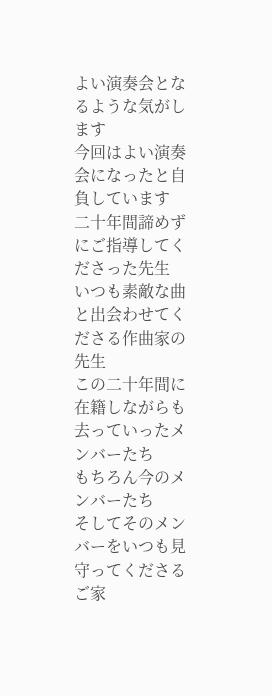よい演奏会となるような気がします
今回はよい演奏会になったと自負しています
二十年間諦めずにご指導してくださった先生
いつも素敵な曲と出会わせてくださる作曲家の先生
この二十年間に在籍しながらも去っていったメンバーたち
もちろん今のメンバーたち
そしてそのメンバーをいつも見守ってくださるご家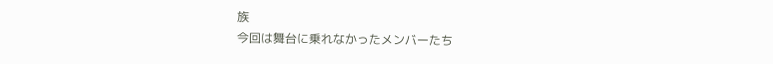族
今回は舞台に乗れなかったメンバーたち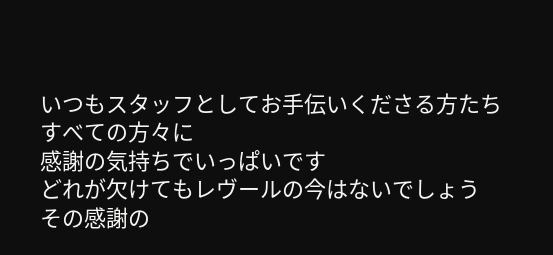いつもスタッフとしてお手伝いくださる方たち
すべての方々に
感謝の気持ちでいっぱいです
どれが欠けてもレヴールの今はないでしょう
その感謝の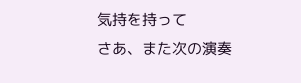気持を持って
さあ、また次の演奏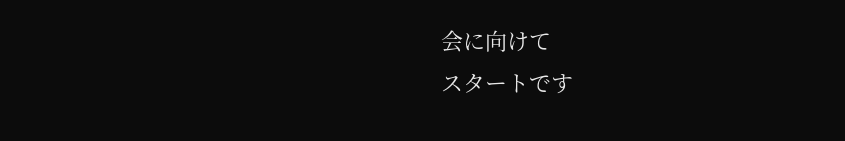会に向けて
スタートです